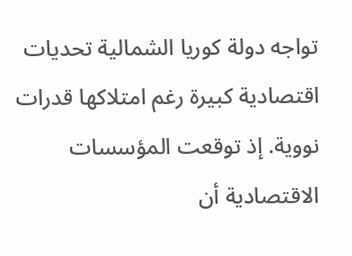تواجه دولة كوريا الشمالية تحديات اقتصادية كبيرة رغم امتلاكها قدرات نووية. إذ توقعت المؤسسات الاقتصادية أن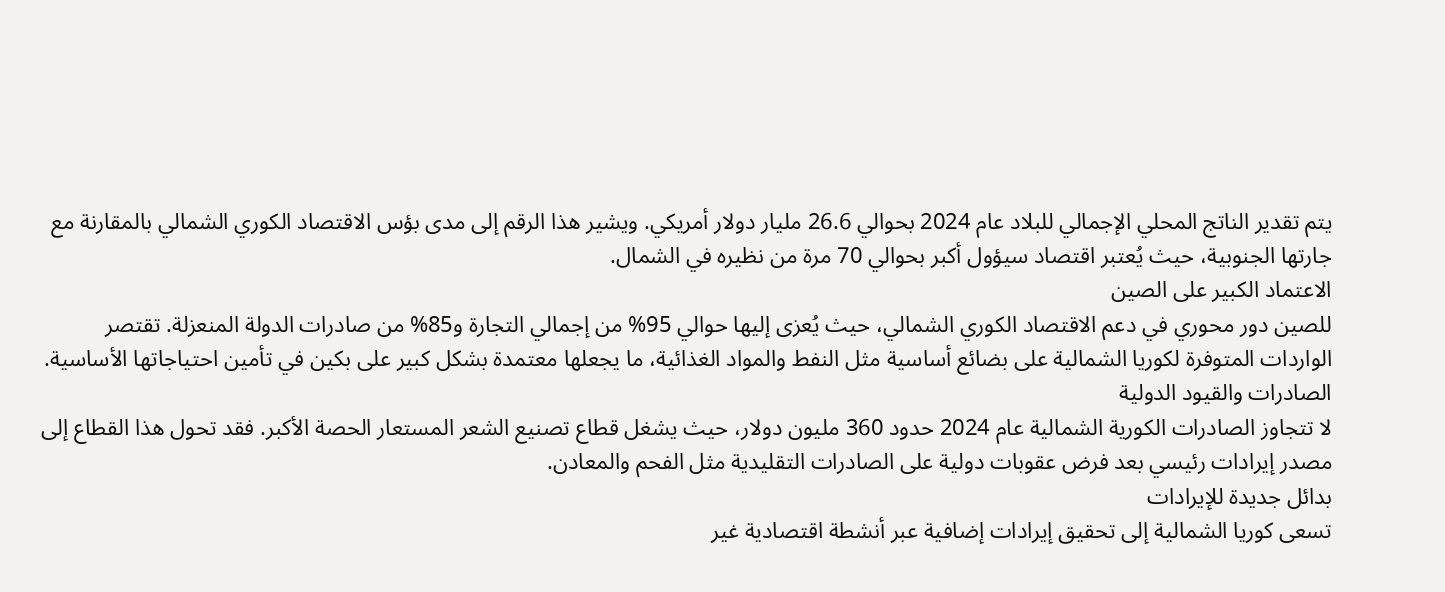يتم تقدير الناتج المحلي الإجمالي للبلاد عام 2024 بحوالي 26.6 مليار دولار أمريكي. ويشير هذا الرقم إلى مدى بؤس الاقتصاد الكوري الشمالي بالمقارنة مع جارتها الجنوبية، حيث يُعتبر اقتصاد سيؤول أكبر بحوالي 70 مرة من نظيره في الشمال.
الاعتماد الكبير على الصين
للصين دور محوري في دعم الاقتصاد الكوري الشمالي، حيث يُعزى إليها حوالي 95% من إجمالي التجارة و85% من صادرات الدولة المنعزلة. تقتصر الواردات المتوفرة لكوريا الشمالية على بضائع أساسية مثل النفط والمواد الغذائية، ما يجعلها معتمدة بشكل كبير على بكين في تأمين احتياجاتها الأساسية.
الصادرات والقيود الدولية
لا تتجاوز الصادرات الكورية الشمالية عام 2024 حدود 360 مليون دولار، حيث يشغل قطاع تصنيع الشعر المستعار الحصة الأكبر. فقد تحول هذا القطاع إلى مصدر إيرادات رئيسي بعد فرض عقوبات دولية على الصادرات التقليدية مثل الفحم والمعادن.
بدائل جديدة للإيرادات
تسعى كوريا الشمالية إلى تحقيق إيرادات إضافية عبر أنشطة اقتصادية غير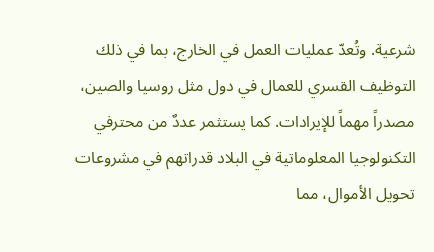شرعية. وتُعدّ عمليات العمل في الخارج، بما في ذلك التوظيف القسري للعمال في دول مثل روسيا والصين، مصدراً مهماً للإيرادات. كما يستثمر عددٌ من محترفي التكنولوجيا المعلوماتية في البلاد قدراتهم في مشروعات تحويل الأموال، مما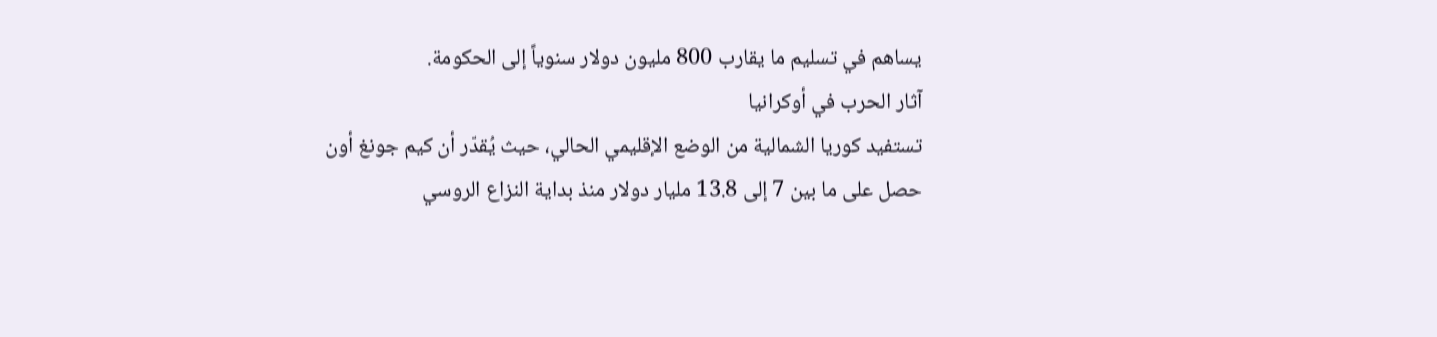يساهم في تسليم ما يقارب 800 مليون دولار سنوياً إلى الحكومة.
آثار الحرب في أوكرانيا
تستفيد كوريا الشمالية من الوضع الإقليمي الحالي، حيث يُقدّر أن كيم جونغ أون حصل على ما بين 7 إلى 13.8 مليار دولار منذ بداية النزاع الروسي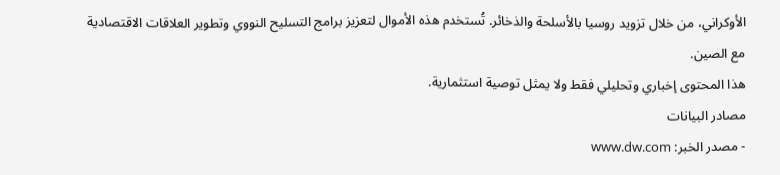الأوكراني، من خلال تزويد روسيا بالأسلحة والذخائر. تُستخدم هذه الأموال لتعزيز برامج التسليح النووي وتطوير العلاقات الاقتصادية مع الصين.
هذا المحتوى إخباري وتحليلي فقط ولا يمثل توصية استثمارية.
مصادر البيانات
- مصدر الخبر: www.dw.com